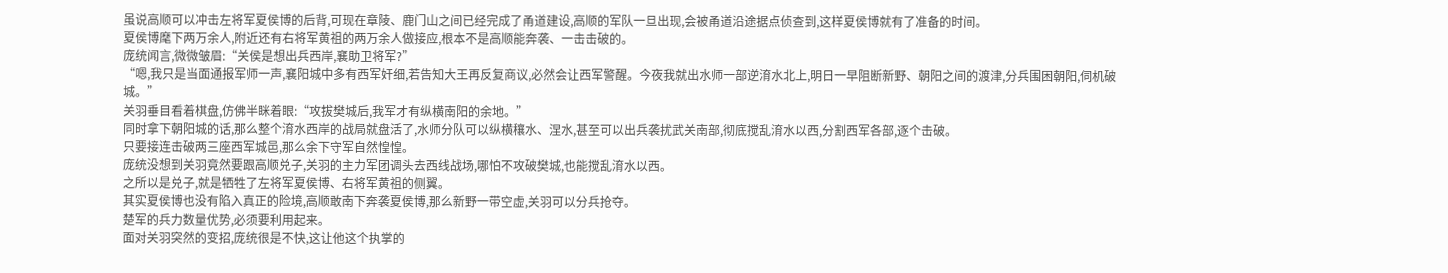虽说高顺可以冲击左将军夏侯博的后背,可现在章陵、鹿门山之间已经完成了甬道建设,高顺的军队一旦出现,会被甬道沿途据点侦查到,这样夏侯博就有了准备的时间。
夏侯博麾下两万余人,附近还有右将军黄祖的两万余人做接应,根本不是高顺能奔袭、一击击破的。
庞统闻言,微微皱眉:“关侯是想出兵西岸,襄助卫将军?”
“嗯,我只是当面通报军师一声,襄阳城中多有西军奸细,若告知大王再反复商议,必然会让西军警醒。今夜我就出水师一部逆淯水北上,明日一早阻断新野、朝阳之间的渡津,分兵围困朝阳,伺机破城。”
关羽垂目看着棋盘,仿佛半眯着眼:“攻拔樊城后,我军才有纵横南阳的余地。”
同时拿下朝阳城的话,那么整个淯水西岸的战局就盘活了,水师分队可以纵横穰水、涅水,甚至可以出兵袭扰武关南部,彻底搅乱淯水以西,分割西军各部,逐个击破。
只要接连击破两三座西军城邑,那么余下守军自然惶惶。
庞统没想到关羽竟然要跟高顺兑子,关羽的主力军团调头去西线战场,哪怕不攻破樊城,也能搅乱淯水以西。
之所以是兑子,就是牺牲了左将军夏侯博、右将军黄祖的侧翼。
其实夏侯博也没有陷入真正的险境,高顺敢南下奔袭夏侯博,那么新野一带空虚,关羽可以分兵抢夺。
楚军的兵力数量优势,必须要利用起来。
面对关羽突然的变招,庞统很是不快,这让他这个执掌的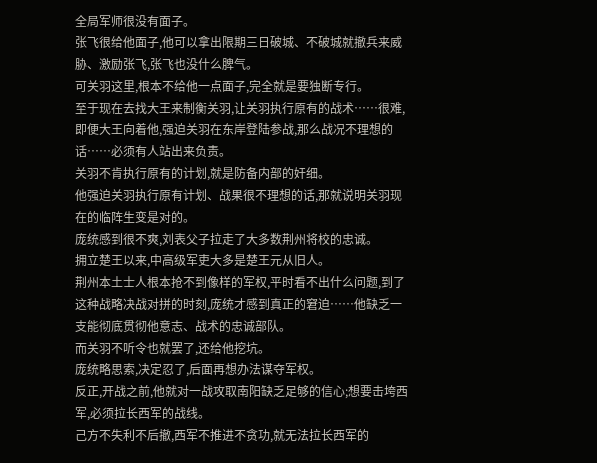全局军师很没有面子。
张飞很给他面子,他可以拿出限期三日破城、不破城就撤兵来威胁、激励张飞,张飞也没什么脾气。
可关羽这里,根本不给他一点面子,完全就是要独断专行。
至于现在去找大王来制衡关羽,让关羽执行原有的战术……很难,即便大王向着他,强迫关羽在东岸登陆参战,那么战况不理想的话……必须有人站出来负责。
关羽不肯执行原有的计划,就是防备内部的奸细。
他强迫关羽执行原有计划、战果很不理想的话,那就说明关羽现在的临阵生变是对的。
庞统感到很不爽,刘表父子拉走了大多数荆州将校的忠诚。
拥立楚王以来,中高级军吏大多是楚王元从旧人。
荆州本土士人根本抢不到像样的军权,平时看不出什么问题,到了这种战略决战对拼的时刻,庞统才感到真正的窘迫……他缺乏一支能彻底贯彻他意志、战术的忠诚部队。
而关羽不听令也就罢了,还给他挖坑。
庞统略思索,决定忍了,后面再想办法谋夺军权。
反正,开战之前,他就对一战攻取南阳缺乏足够的信心;想要击垮西军,必须拉长西军的战线。
己方不失利不后撤,西军不推进不贪功,就无法拉长西军的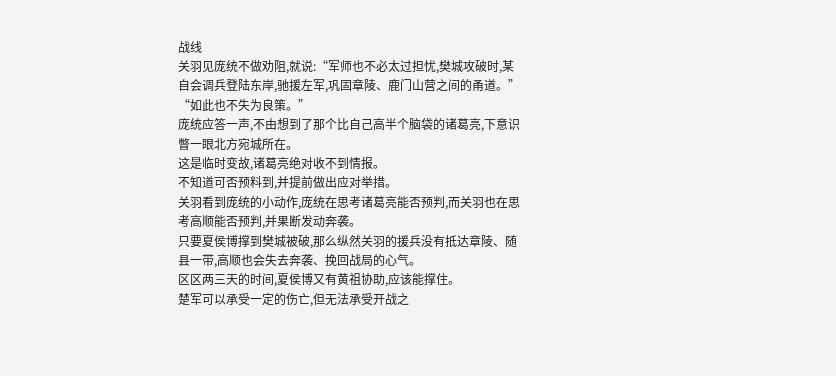战线
关羽见庞统不做劝阻,就说:“军师也不必太过担忧,樊城攻破时,某自会调兵登陆东岸,驰援左军,巩固章陵、鹿门山营之间的甬道。”
“如此也不失为良策。”
庞统应答一声,不由想到了那个比自己高半个脑袋的诸葛亮,下意识瞥一眼北方宛城所在。
这是临时变故,诸葛亮绝对收不到情报。
不知道可否预料到,并提前做出应对举措。
关羽看到庞统的小动作,庞统在思考诸葛亮能否预判,而关羽也在思考高顺能否预判,并果断发动奔袭。
只要夏侯博撑到樊城被破,那么纵然关羽的援兵没有抵达章陵、随县一带,高顺也会失去奔袭、挽回战局的心气。
区区两三天的时间,夏侯博又有黄祖协助,应该能撑住。
楚军可以承受一定的伤亡,但无法承受开战之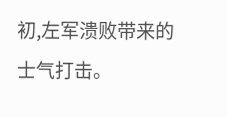初,左军溃败带来的士气打击。